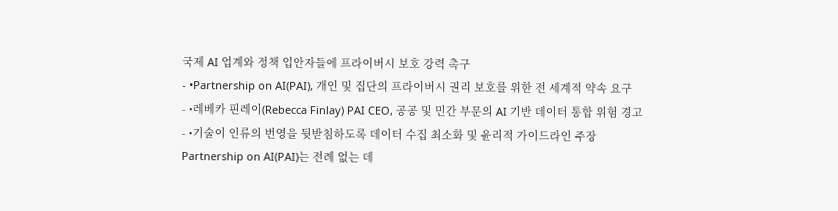국제 AI 업계와 정책 입안자들에 프라이버시 보호 강력 촉구
- •Partnership on AI(PAI), 개인 및 집단의 프라이버시 권리 보호를 위한 전 세계적 약속 요구
- •레베카 핀레이(Rebecca Finlay) PAI CEO, 공공 및 민간 부문의 AI 기반 데이터 통합 위험 경고
- •기술이 인류의 번영을 뒷받침하도록 데이터 수집 최소화 및 윤리적 가이드라인 주장
Partnership on AI(PAI)는 전례 없는 데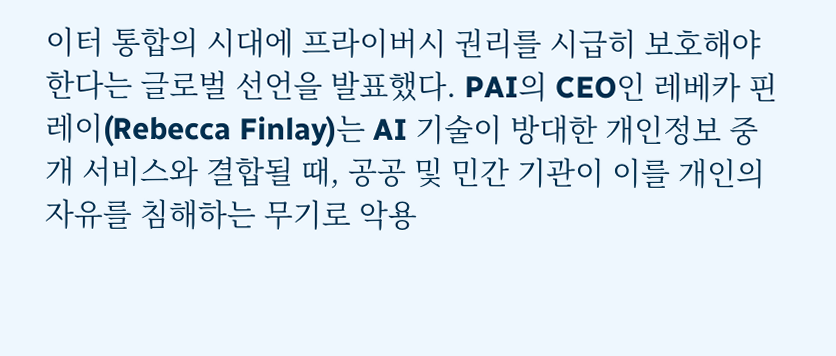이터 통합의 시대에 프라이버시 권리를 시급히 보호해야 한다는 글로벌 선언을 발표했다. PAI의 CEO인 레베카 핀레이(Rebecca Finlay)는 AI 기술이 방대한 개인정보 중개 서비스와 결합될 때, 공공 및 민간 기관이 이를 개인의 자유를 침해하는 무기로 악용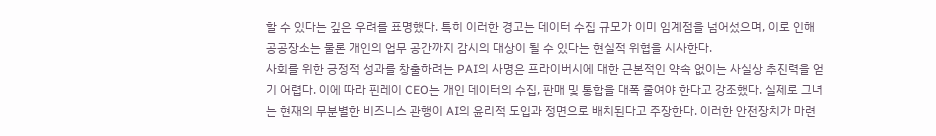할 수 있다는 깊은 우려를 표명했다. 특히 이러한 경고는 데이터 수집 규모가 이미 임계점을 넘어섰으며, 이로 인해 공공장소는 물론 개인의 업무 공간까지 감시의 대상이 될 수 있다는 현실적 위협을 시사한다.
사회를 위한 긍정적 성과를 창출하려는 PAI의 사명은 프라이버시에 대한 근본적인 약속 없이는 사실상 추진력을 얻기 어렵다. 이에 따라 핀레이 CEO는 개인 데이터의 수집, 판매 및 통합을 대폭 줄여야 한다고 강조했다. 실제로 그녀는 현재의 무분별한 비즈니스 관행이 AI의 윤리적 도입과 정면으로 배치된다고 주장한다. 이러한 안전장치가 마련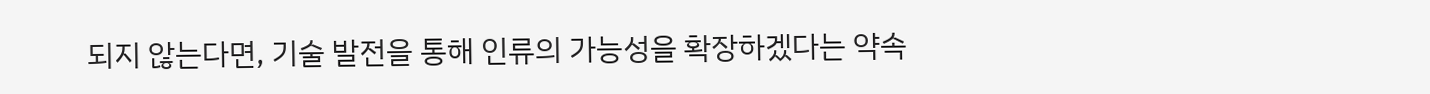되지 않는다면, 기술 발전을 통해 인류의 가능성을 확장하겠다는 약속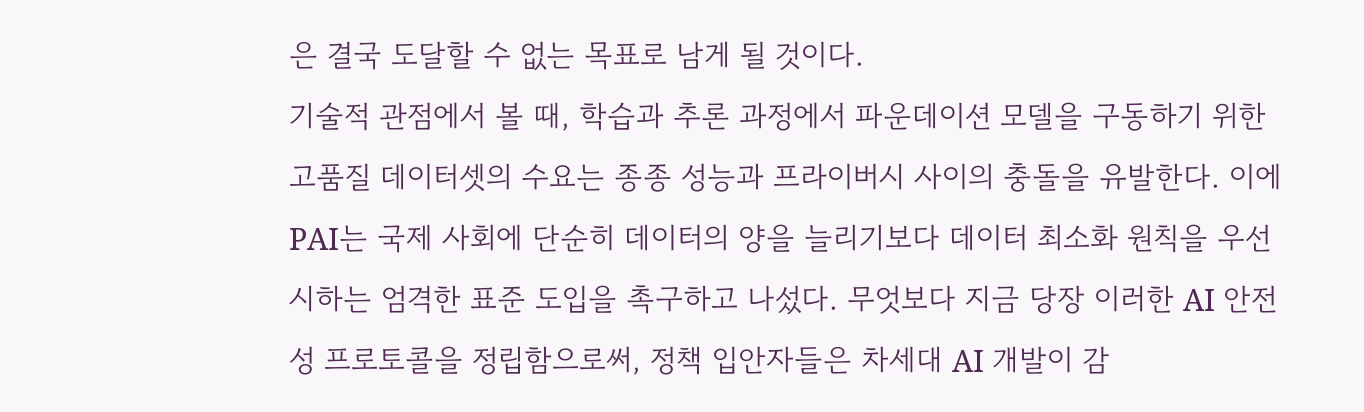은 결국 도달할 수 없는 목표로 남게 될 것이다.
기술적 관점에서 볼 때, 학습과 추론 과정에서 파운데이션 모델을 구동하기 위한 고품질 데이터셋의 수요는 종종 성능과 프라이버시 사이의 충돌을 유발한다. 이에 PAI는 국제 사회에 단순히 데이터의 양을 늘리기보다 데이터 최소화 원칙을 우선시하는 엄격한 표준 도입을 촉구하고 나섰다. 무엇보다 지금 당장 이러한 AI 안전성 프로토콜을 정립함으로써, 정책 입안자들은 차세대 AI 개발이 감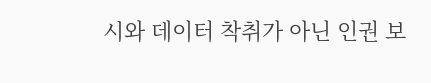시와 데이터 착취가 아닌 인권 보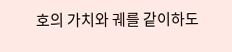호의 가치와 궤를 같이하도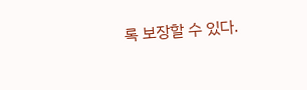록 보장할 수 있다.